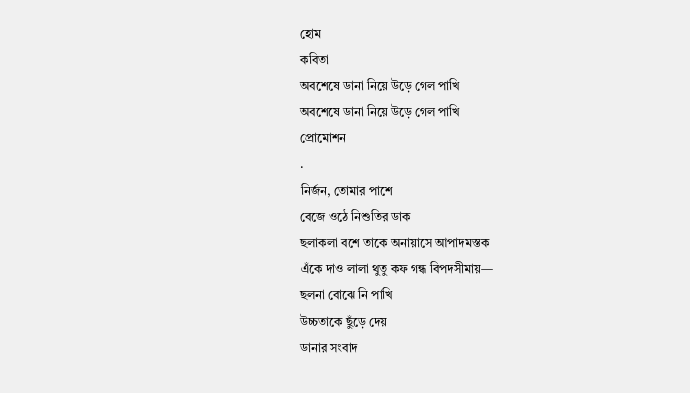হোম
কবিতা
অবশেষে ডানা নিয়ে উড়ে গেল পাখি
অবশেষে ডানা নিয়ে উড়ে গেল পাখি
প্রোমোশন
.
নির্জন, তোমার পাশে
বেজে ওঠে নিশুতির ডাক
ছলাকলা বশে তাকে অনায়াসে আপাদমস্তক
এঁকে দাও লালা থুতু কফ গন্ধ বিপদসীমায়—
ছলনা বোঝে নি পাখি
উচ্চতাকে ছুঁড়ে দেয়
ডানার সংবাদ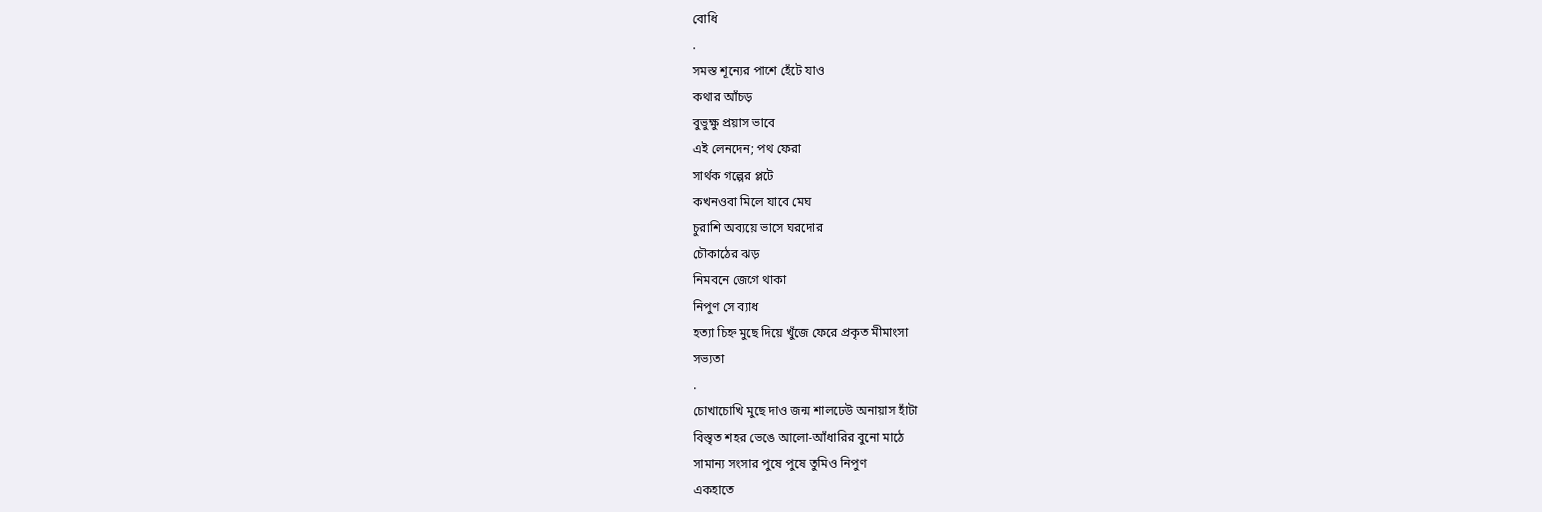বোধি
.
সমস্ত শূন্যের পাশে হেঁটে যাও
কথার আঁচড়
বুভুক্ষু প্রয়াস ভাবে
এই লেনদেন; পথ ফেরা
সার্থক গল্পের প্লটে
কখনওবা মিলে যাবে মেঘ
চুরাশি অব্যয়ে ভাসে ঘরদোর
চৌকাঠের ঝড়
নিমবনে জেগে থাকা
নিপুণ সে ব্যাধ
হত্যা চিহ্ন মুছে দিয়ে খুঁজে ফেরে প্রকৃত মীমাংসা
সভ্যতা
.
চোখাচোখি মুছে দাও জন্ম শালঢেউ অনায়াস হাঁটা
বিস্তৃত শহর ভেঙে আলো-আঁধারির বুনো মাঠে
সামান্য সংসার পুষে পুষে তুমিও নিপুণ
একহাতে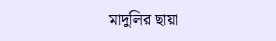মাদুলির ছায়া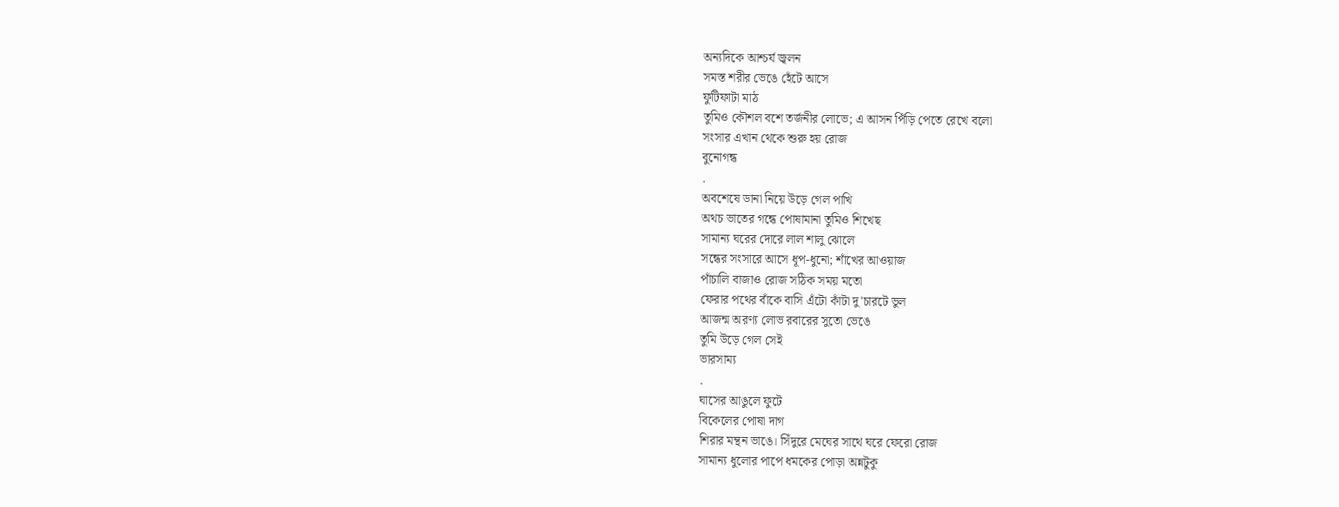অন্যদিকে আশ্চর্য জ্বলন
সমস্ত শরীর ভেঙে হেঁটে আসে
ফুটিফাটা মাঠ
তুমিও কৌশল বশে তর্জনীর লোভে; এ আসন পিঁড়ি পেতে রেখে বলো
সংসার এখান থেকে শুরু হয় রোজ
বুনোগন্ধ
.
অবশেষে ডানা নিয়ে উড়ে গেল পাখি
অথচ ভাতের গন্ধে পোষামানা তুমিও শিখেছ
সামান্য ঘরের দোরে লাল শালু ঝোলে
সন্ধের সংসারে আসে ধূপ-ধুনো; শাঁখের আওয়াজ
পাঁচালি বাজাও রোজ সঠিক সময় মতো
ফেরার পথের বাঁকে বাসি এঁটো কাঁটা দু'চারটে ভুল
আজন্ম অরণ্য লোভ রবারের সুতো ভেঙে
তুমি উড়ে গেল সেই
ভারসাম্য
.
ঘাসের আঙুলে ফুটে
বিকেলের পোষা দাগ
শিরার মন্থন ভাঙে। সিঁদুরে মেঘের সাথে ঘরে ফেরো রোজ
সামান্য ধুলোর পাপে ধমকের পোড়া অন্নটুকু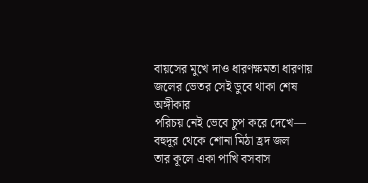বায়সের মুখে দাও ধারণক্ষমতা ধারণায়
জলের ভেতর সেই ডুবে থাকা শেষ অঙ্গীকার
পরিচয় নেই ভেবে চুপ করে দেখে—
বহুদূর থেকে শোনা মিঠা হ্রদ জল
তার কূলে একা পাখি বসবাস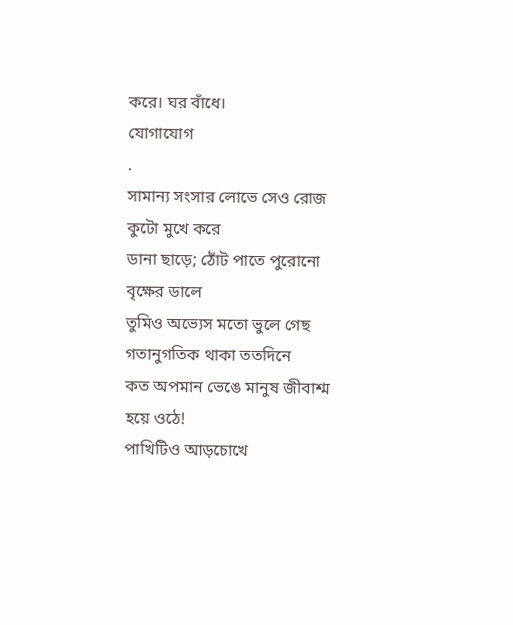করে। ঘর বাঁধে।
যোগাযোগ
.
সামান্য সংসার লোভে সেও রোজ কুটো মুখে করে
ডানা ছাড়ে; ঠোঁট পাতে পুরোনো বৃক্ষের ডালে
তুমিও অভ্যেস মতো ভুলে গেছ গতানুগতিক থাকা ততদিনে
কত অপমান ভেঙে মানুষ জীবাশ্ম হয়ে ওঠে!
পাখিটিও আড়চোখে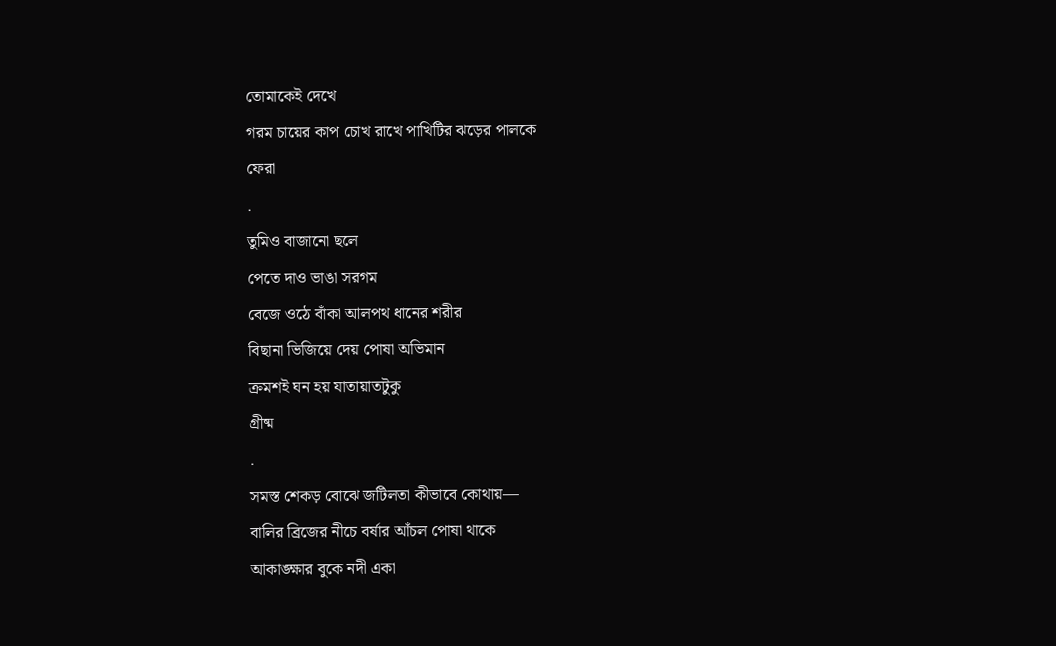তোমাকেই দেখে
গরম চায়ের কাপ চোখ রাখে পাখিটির ঝড়ের পালকে
ফেরা
.
তুমিও বাজানো ছলে
পেতে দাও ভাঙা সরগম
বেজে ওঠে বাঁকা আলপথ ধানের শরীর
বিছানা ভিজিয়ে দেয় পোষা অভিমান
ক্রমশই ঘন হয় যাতায়াতটুকু
গ্রীষ্ম
.
সমস্ত শেকড় বোঝে জটিলতা কীভাবে কোথায়—
বালির ব্রিজের নীচে বর্ষার আঁচল পোষা থাকে
আকাঙ্ক্ষার বুকে নদী একা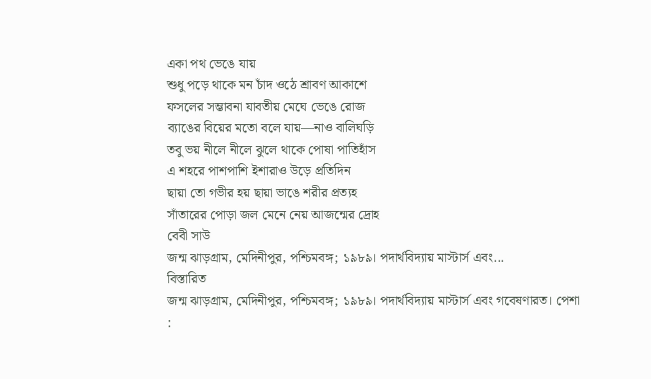একা পথ ভেঙে যায়
শুধু পড়ে থাকে মন চাঁদ ওঠে শ্রাবণ আকাশে
ফসলের সম্ভাবনা যাবতীয় মেঘে ভেঙে রোজ
ব্যাঙের বিয়ের মতো বলে যায়—নাও বালিঘড়ি
তবু ভয় নীলে নীলে ঝুলে থাকে পোষা পাতিহাঁস
এ শহরে পাশপাশি ইশারাও উড়ে প্রতিদিন
ছায়া তো গভীর হয় ছায়া ভাঙে শরীর প্রত্যহ
সাঁতারের পোড়া জল মেনে নেয় আজন্মের দ্রোহ
বেবী সাউ
জন্ম ঝাড়গ্রাম, মেদিনীপুর, পশ্চিমবঙ্গ; ১৯৮৯। পদার্থবিদ্যায় মাস্টার্স এবং...
বিস্তারিত
জন্ম ঝাড়গ্রাম, মেদিনীপুর, পশ্চিমবঙ্গ; ১৯৮৯। পদার্থবিদ্যায় মাস্টার্স এবং গবেষণারত। পেশা :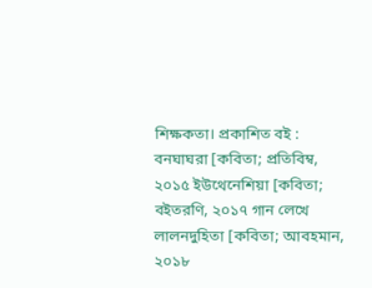শিক্ষকতা। প্রকাশিত বই : বনঘাঘরা [কবিতা; প্রতিবিম্ব, ২০১৫ ইউথেনেশিয়া [কবিতা; বইতরণি, ২০১৭ গান লেখে লালনদুহিতা [কবিতা; আবহমান, ২০১৮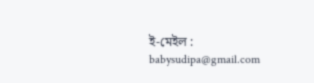ই-মেইল : babysudipa@gmail.com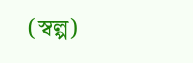(স্বল্প)